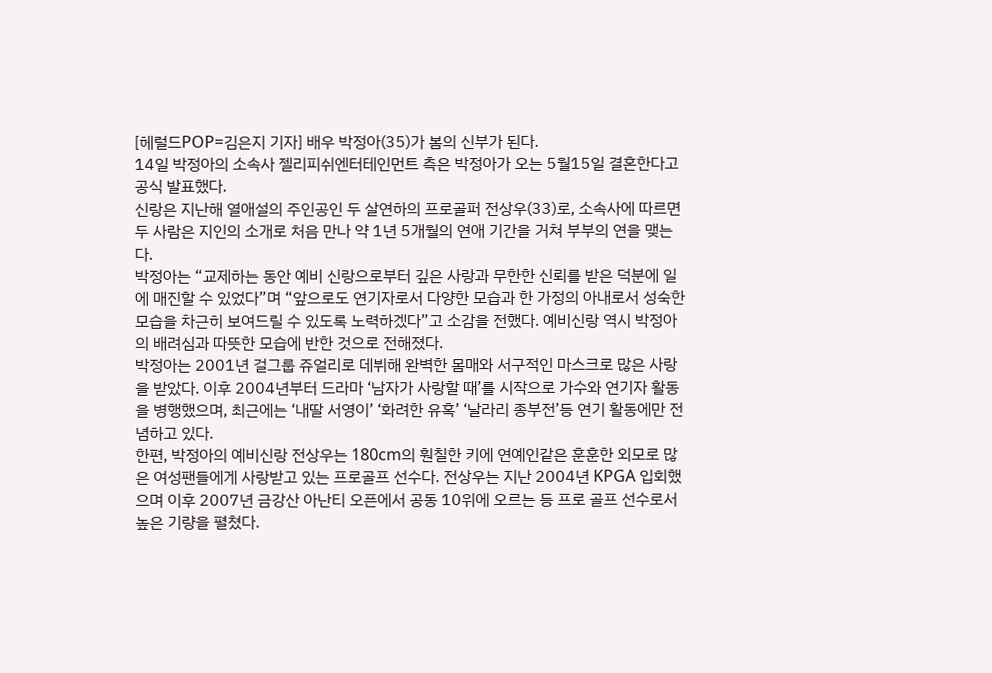[헤럴드POP=김은지 기자] 배우 박정아(35)가 봄의 신부가 된다.
14일 박정아의 소속사 젤리피쉬엔터테인먼트 측은 박정아가 오는 5월15일 결혼한다고 공식 발표했다.
신랑은 지난해 열애설의 주인공인 두 살연하의 프로골퍼 전상우(33)로, 소속사에 따르면 두 사람은 지인의 소개로 처음 만나 약 1년 5개월의 연애 기간을 거쳐 부부의 연을 맺는다.
박정아는 “교제하는 동안 예비 신랑으로부터 깊은 사랑과 무한한 신뢰를 받은 덕분에 일에 매진할 수 있었다”며 “앞으로도 연기자로서 다양한 모습과 한 가정의 아내로서 성숙한 모습을 차근히 보여드릴 수 있도록 노력하겠다”고 소감을 전했다. 예비신랑 역시 박정아의 배려심과 따뜻한 모습에 반한 것으로 전해졌다.
박정아는 2001년 걸그룹 쥬얼리로 데뷔해 완벽한 몸매와 서구적인 마스크로 많은 사랑을 받았다. 이후 2004년부터 드라마 ‘남자가 사랑할 때’를 시작으로 가수와 연기자 활동을 병행했으며, 최근에는 ‘내딸 서영이’ ‘화려한 유혹’ ‘날라리 종부전’등 연기 활동에만 전념하고 있다.
한편, 박정아의 예비신랑 전상우는 180cm의 훤칠한 키에 연예인같은 훈훈한 외모로 많은 여성팬들에게 사랑받고 있는 프로골프 선수다. 전상우는 지난 2004년 KPGA 입회했으며 이후 2007년 금강산 아난티 오픈에서 공동 10위에 오르는 등 프로 골프 선수로서 높은 기량을 펼쳤다.